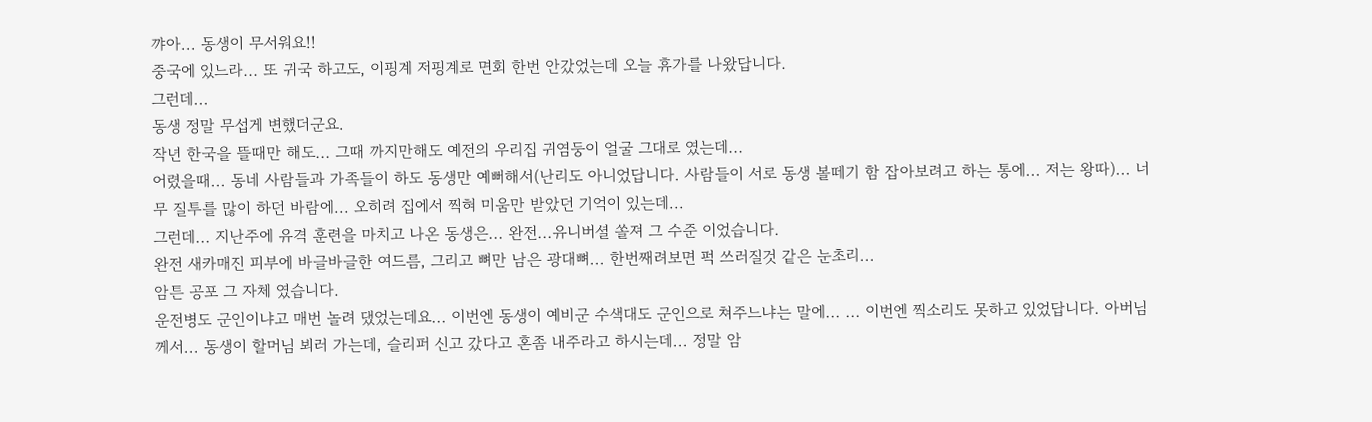꺄아... 동생이 무서워요!!
중국에 있느라... 또 귀국 하고도, 이핑계 저핑계로 면회 한번 안갔었는데 오늘 휴가를 나왔답니다.
그런데...
동생 정말 무섭게 변했더군요.
작년 한국을 뜰때만 해도... 그때 까지만해도 예전의 우리집 귀염둥이 얼굴 그대로 였는데...
어렸을때... 동네 사람들과 가족들이 하도 동생만 예뻐해서(난리도 아니었답니다. 사람들이 서로 동생 볼떼기 함 잡아보려고 하는 통에... 저는 왕따)... 너무 질투를 많이 하던 바람에... 오히려 집에서 찍혀 미움만 받았던 기억이 있는데...
그런데... 지난주에 유격 훈련을 마치고 나온 동생은... 완전...유니버셜 쏠져 그 수준 이었습니다.
완전 새카매진 피부에 바글바글한 여드름, 그리고 뼈만 남은 광대뼈... 한번째려보면 퍽 쓰러질것 같은 눈초리...
암튼 공포 그 자체 였습니다.
운전병도 군인이냐고 매번 놀려 댔었는데요... 이번엔 동생이 예비군 수색대도 군인으로 쳐주느냐는 말에... ... 이번엔 찍소리도 못하고 있었답니다. 아버님께서... 동생이 할머님 뵈러 가는데, 슬리퍼 신고 갔다고 혼좀 내주라고 하시는데... 정말 암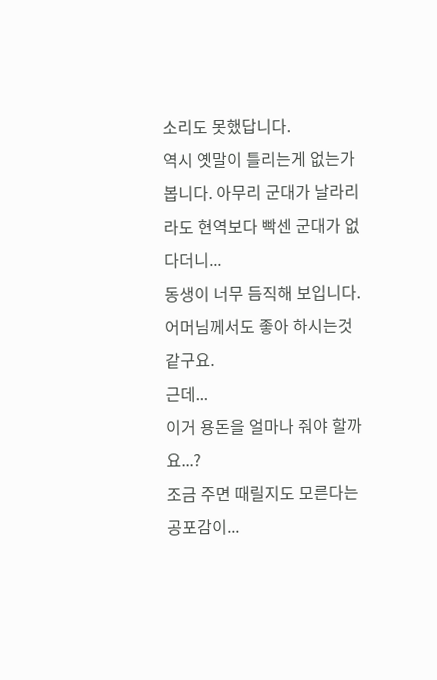소리도 못했답니다.
역시 옛말이 틀리는게 없는가 봅니다. 아무리 군대가 날라리 라도 현역보다 빡센 군대가 없다더니...
동생이 너무 듬직해 보입니다. 어머님께서도 좋아 하시는것 같구요.
근데...
이거 용돈을 얼마나 줘야 할까요...?
조금 주면 때릴지도 모른다는 공포감이...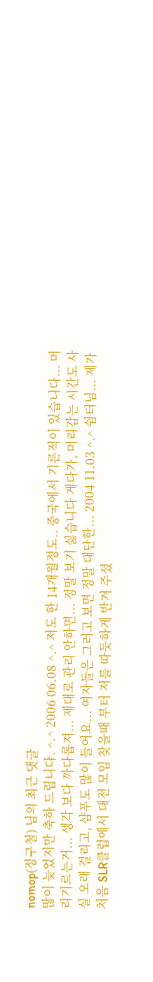nomop(정구철) 님의 최근 댓글
많이 늦었지만 축하 드립니다. ^.^ 2006 06.08 ^.^ 저도 한 14개월정도.. 중국에서 기른적이 있습니다... 머리기르는거... 생각 보다 까다롭져... 제대로 관리 안하면... 정말 보기 싫습니다 게다가, 머리감는 시간도 사실 오래 걸리고, 샴푸도 많이 들어요... 여자들은 그러고 보면 정말 대단한... 2004 11.03 ^.^ 쉼터님... 제가 처음 SLR클럽에서 대전 모임 찾을때 부터 저를 따듯하게 반겨 주셨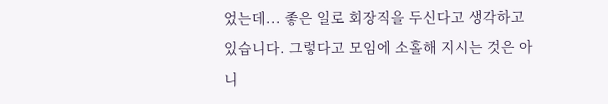었는데... 좋은 일로 회장직을 두신다고 생각하고 있습니다. 그렇다고 모임에 소홀해 지시는 것은 아니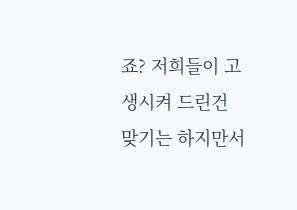죠? 저희들이 고생시켜 드린건 맞기는 하지만서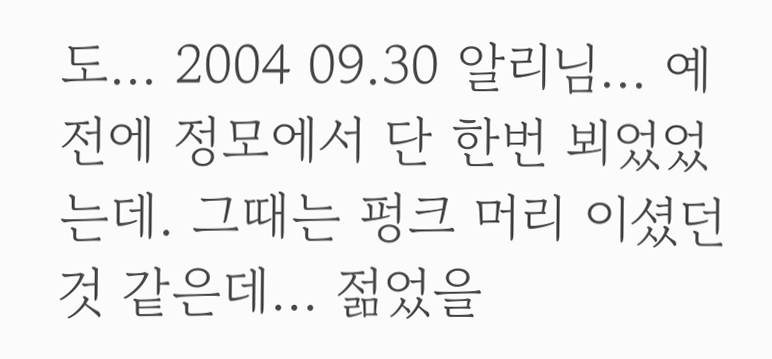도... 2004 09.30 알리님... 예전에 정모에서 단 한번 뵈었었는데. 그때는 펑크 머리 이셨던 것 같은데... 젊었을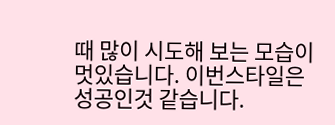때 많이 시도해 보는 모습이 멋있습니다. 이번스타일은 성공인것 같습니다.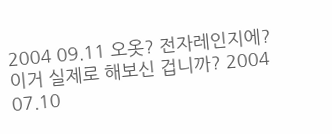2004 09.11 오옷? 전자레인지에? 이거 실제로 해보신 겁니까? 2004 07.10